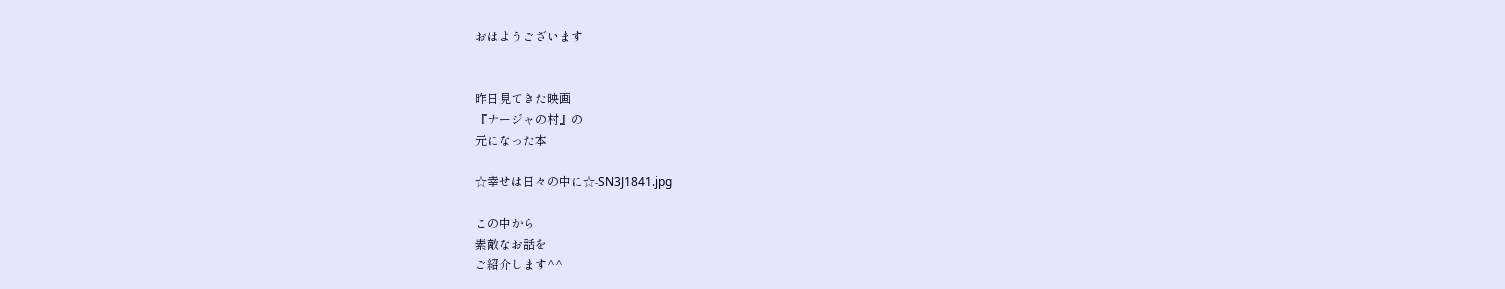おはようございます


昨日見てきた映画
『ナージャの村』の
元になった本

☆幸せは日々の中に☆-SN3J1841.jpg

この中から
素敵なお話を
ご紹介します^^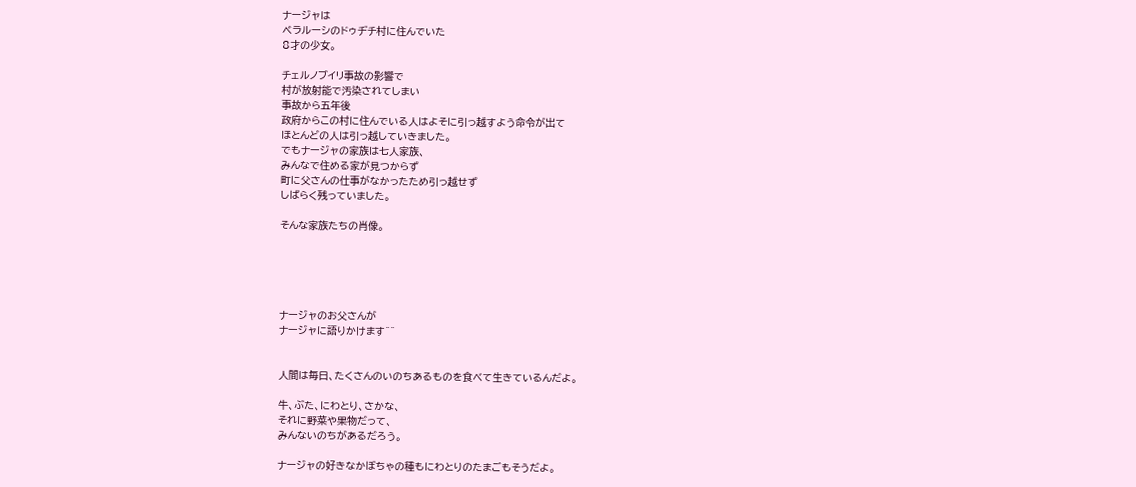ナージャは
ベラルーシのドゥヂチ村に住んでいた
8才の少女。

チェルノブイリ事故の影響で
村が放射能で汚染されてしまい
事故から五年後
政府からこの村に住んでいる人はよそに引っ越すよう命令が出て
ほとんどの人は引っ越していきました。
でもナージャの家族は七人家族、
みんなで住める家が見つからず
町に父さんの仕事がなかったため引っ越せず
しばらく残っていました。

そんな家族たちの肖像。





ナージャのお父さんが
ナージャに語りかけます^^


人間は毎日、たくさんのいのちあるものを食べて生きているんだよ。

牛、ぶた、にわとり、さかな、
それに野菜や果物だって、
みんないのちがあるだろう。

ナージャの好きなかぼちゃの種もにわとりのたまごもそうだよ。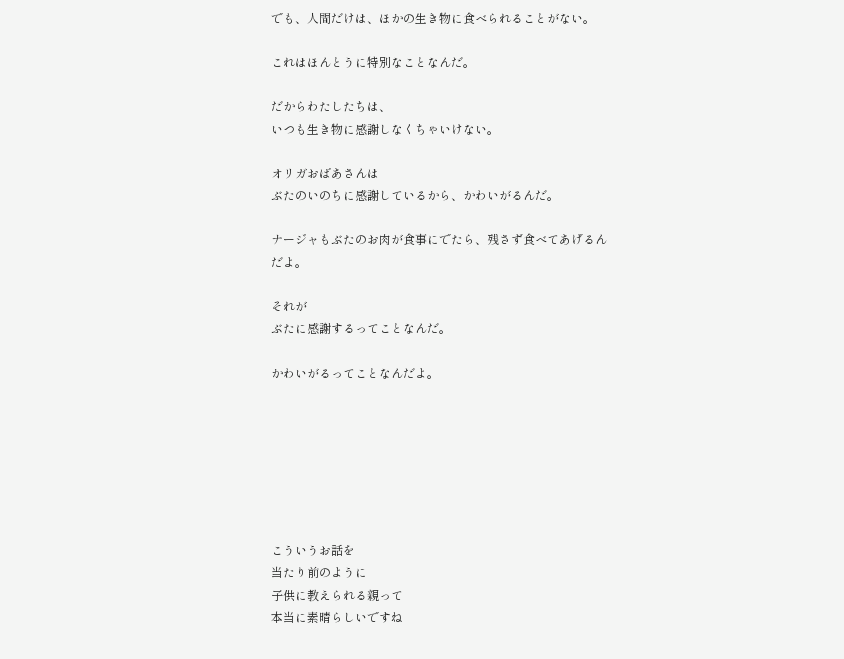でも、人間だけは、ほかの生き物に食べられることがない。

これはほんとうに特別なことなんだ。

だからわたしたちは、
いつも生き物に感謝しなくちゃいけない。

オリガおばあさんは
ぶたのいのちに感謝しているから、かわいがるんだ。

ナージャもぶたのお肉が食事にでたら、残さず食べてあげるんだよ。

それが
ぶたに感謝するってことなんだ。

かわいがるってことなんだよ。







こういうお話を
当たり前のように
子供に教えられる親って
本当に素晴らしいですね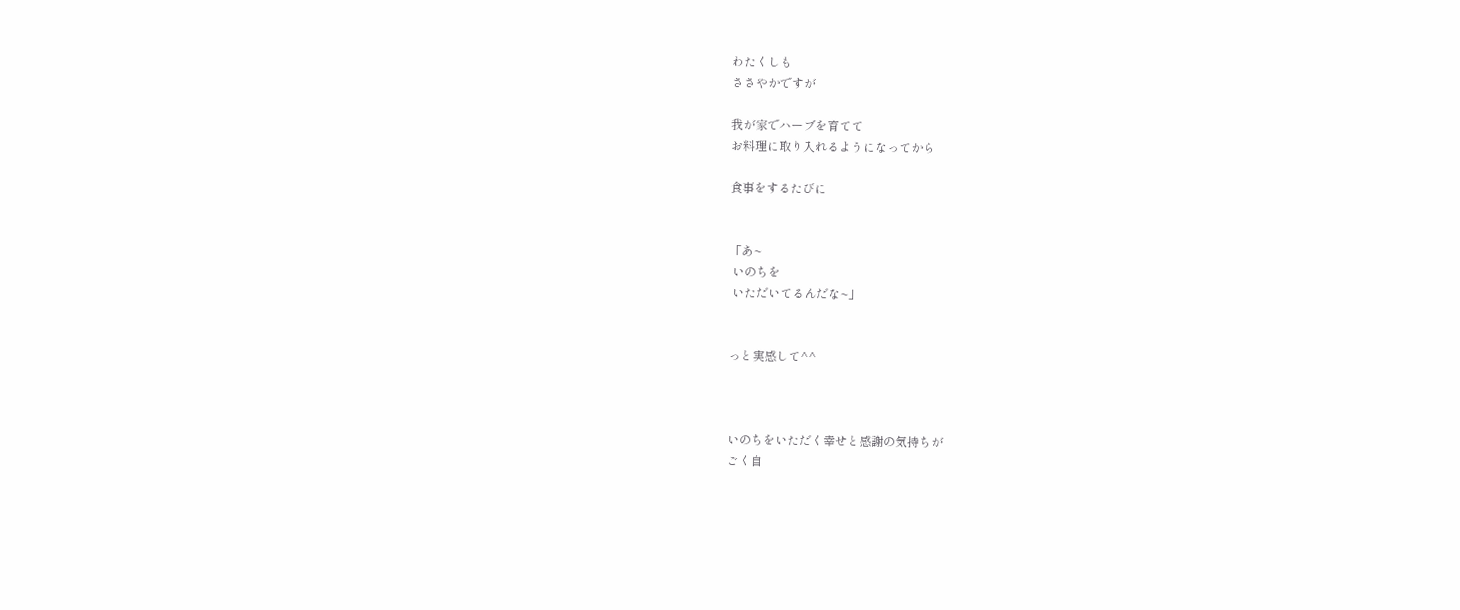わたくしも
ささやかですが

我が家でハーブを育てて
お料理に取り入れるようになってから

食事をするたびに


「あ~
 いのちを
 いただいてるんだな~」


っと実感して^^



いのちをいただく幸せと感謝の気持ちが
ごく自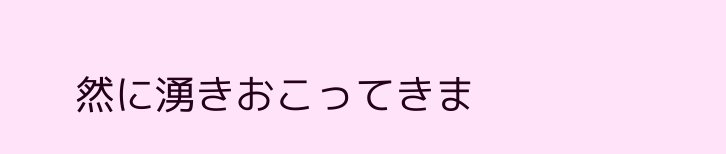然に湧きおこってきま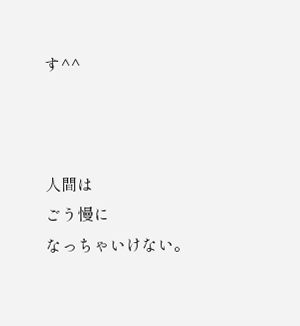す^^



人間は
ごう慢に
なっちゃいけない。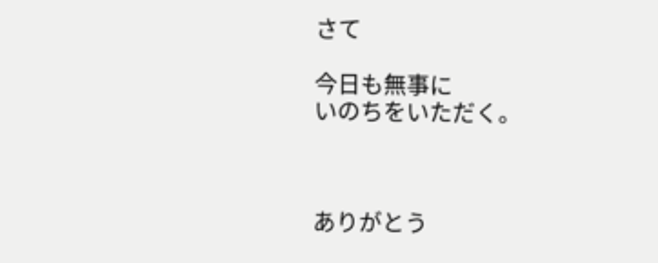さて

今日も無事に
いのちをいただく。



ありがとう